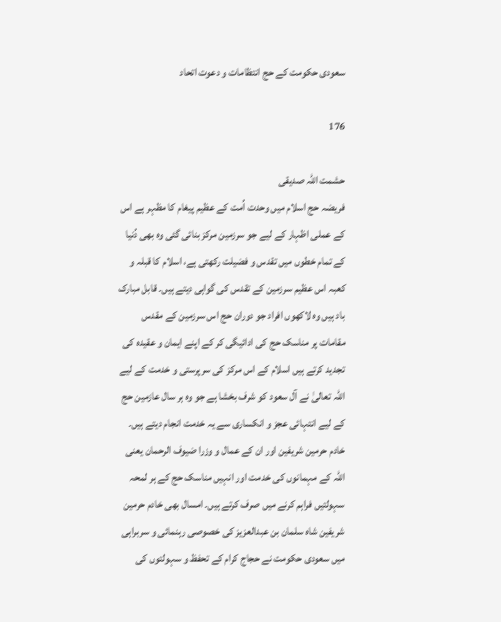سعودی حکومت کے حج انتظامات و دعوت اتحاد

176

حشمت اللہ صدیقی
فریضہ حج اسلام میں وحدت اُمت کے عظیم پیغام کا مظہر ہے اس کے عملی اظہار کے لیے جو سرزمین مرکز بنائی گئی وہ بھی دُنیا کے تمام خطوں میں تقدس و فضیلت رکھتی ہے، اسلام کا قبلہ و کعبہ اس عظیم سرزمین کے تقدس کی گواہی دیتے ہیں۔ قابل مبارک باد ہیں وہ لاکھوں افراد جو دوران حج اس سرزمین کے مقدس مقامات پر مناسک حج کی ادائیگی کر کے اپنے ایمان و عقیدہ کی تجدید کرتے ہیں اسلام کے اس مرکز کی سرپرستی و خدمت کے لیے اللہ تعالیٰ نے آل سعود کو شرف بخشا ہے جو وہ ہر سال عازمین حج کے لیے انتہائی عجز و انکساری سے یہ خدمت انجام دیتے ہیں۔ خادم حرمین شریفین اور ان کے عمال و وزرا ضیوف الرحمان یعنی اللہ کے مہمانوں کی خدمت اور انہیں مناسک حج کے ہر لمحہ سہولتیں فراہم کرنے میں صرف کرتے ہیں۔ امسال بھی خادم حرمین شریفین شاہ سلمان بن عبدالعزیز کی خصوصی رہنمائی و سربراہی میں سعودی حکومت نے حجاج کرام کے تحفظ و سہولتوں کی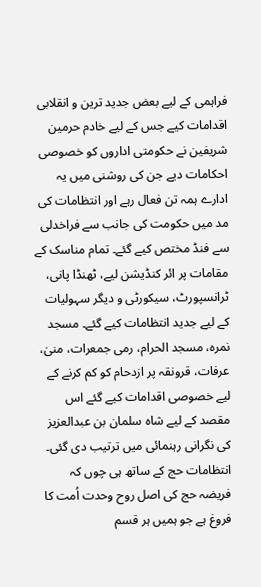فراہمی کے لیے بعض جدید ترین و انقلابی اقدامات کیے جس کے لیے خادم حرمین شریفین نے حکومتی اداروں کو خصوصی احکامات دیے جن کی روشنی میں یہ ادارے ہمہ تن فعال رہے اور انتظامات کی مد میں حکومت کی جانب سے فراخدلی سے فنڈ مختص کیے گئے۔ تمام مناسک کے مقامات پر ائر کنڈیشن لیے، ٹھنڈا پانی، ٹرانسپورٹ، سیکورٹی و دیگر سہولیات کے لیے جدید انتظامات کیے گئے۔ مسجد نمرہ، مسجد الحرام، رمی جمعرات، منیٰ، عرفات، قرونقہ پر ازدحام کو کم کرنے کے لیے خصوصی اقدامات کیے گئے اس مقصد کے لیے شاہ سلمان بن عبدالعزیز کی نگرانی رہنمائی میں ترتیب دی گئی۔ انتظامات حج کے ساتھ ہی چوں کہ فریضہ حج کی اصل روح وحدت اُمت کا فروغ ہے جو ہمیں ہر قسم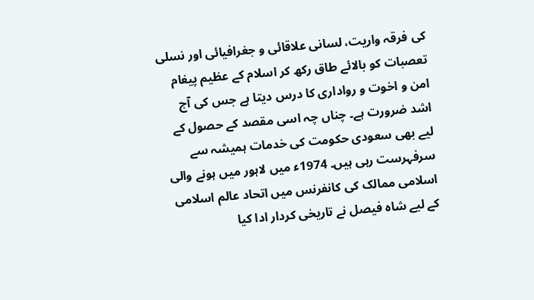کی فرقہ واریت، لسانی علاقائی و جغرافیائی اور نسلی تعصبات کو بالائے طاق رکھ کر اسلام کے عظیم پیغام امن و اخوت و رواداری کا درس دیتا ہے جس کی آج اشد ضرورت ہے۔ چناں چہ اسی مقصد کے حصول کے لیے بھی سعودی حکومت کی خدمات ہمیشہ سے سرفہرست رہی ہیں۔ 1974ء میں لاہور میں ہونے والی اسلامی ممالک کی کانفرنس میں اتحاد عالم اسلامی کے لیے شاہ فیصل نے تاریخی کردار ادا کیا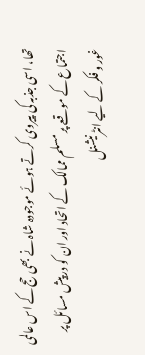تھا، اسی جذبہ کی پیروی کرتے ہوئے موجودہ شاہ نے بھی حج کے اس عالمی اجتماع کے موقعے پر مسلم ممالک کے اتحاد اور ان کو درپیش مسائل پر غور و فکر کے لیے انٹرنیشنل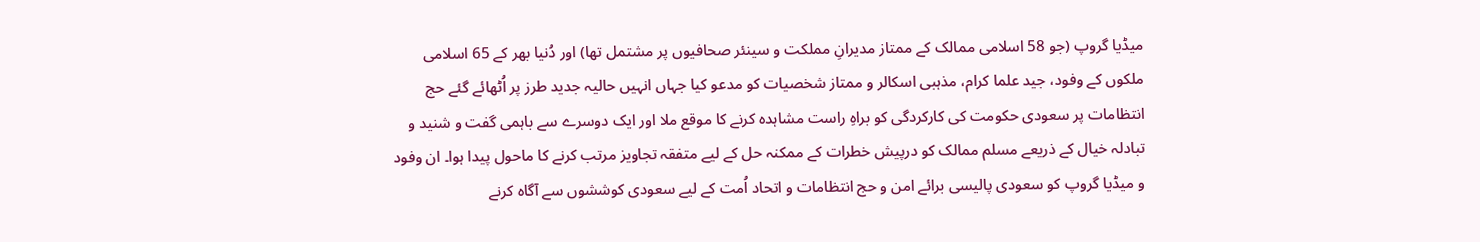میڈیا گروپ (جو 58 اسلامی ممالک کے ممتاز مدیرانِ مملکت و سینئر صحافیوں پر مشتمل تھا) اور دُنیا بھر کے 65 اسلامی ملکوں کے وفود، جید علما کرام، مذہبی اسکالر و ممتاز شخصیات کو مدعو کیا جہاں انہیں حالیہ جدید طرز پر اُٹھائے گئے حج انتظامات پر سعودی حکومت کی کارکردگی کو براہِ راست مشاہدہ کرنے کا موقع ملا اور ایک دوسرے سے باہمی گفت و شنید و تبادلہ خیال کے ذریعے مسلم ممالک کو درپیش خطرات کے ممکنہ حل کے لیے متفقہ تجاویز مرتب کرنے کا ماحول پیدا ہوا۔ ان وفود و میڈیا گروپ کو سعودی پالیسی برائے امن و حج انتظامات و اتحاد اُمت کے لیے سعودی کوششوں سے آگاہ کرنے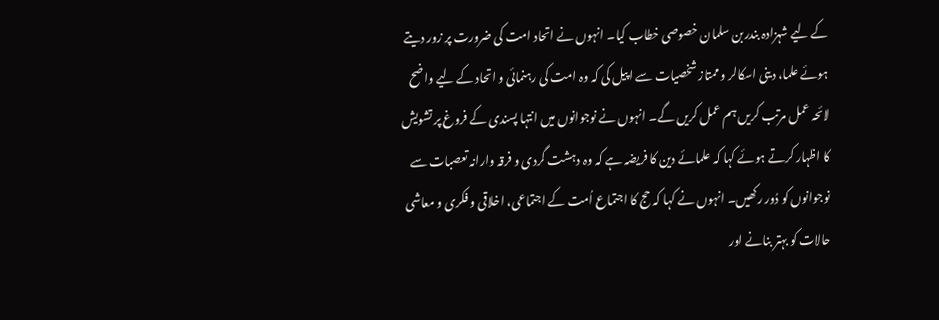کے لیے شہزادہ بندربن سلمان خصوصی خطاب کیا۔ انہوں نے اتحاد امت کی ضرورت پر زور دیتے ہوئے علما، دینی اسکالر و ممتاز شخصیات سے اپیل کی کہ وہ امت کی رہنمائی و اتحاد کے لیے واضح لائحہ عمل مرتب کریں ہم عمل کریں گے۔ انہوں نے نوجوانوں میں انتہا پسندی کے فروغ پر تشویش کا اظہار کرتے ہوئے کہا کہ علمائے دین کا فریضہ ہے کہ وہ دہشت گردی و فرقہ وارانہ تعصبات سے نوجوانوں کو دُور رکھیں۔ انہوں نے کہا کہ حج کا اجتماع اُمت کے اجتماعی، اخلاقی و فکری و معاشی حالات کو بہتر بنانے اور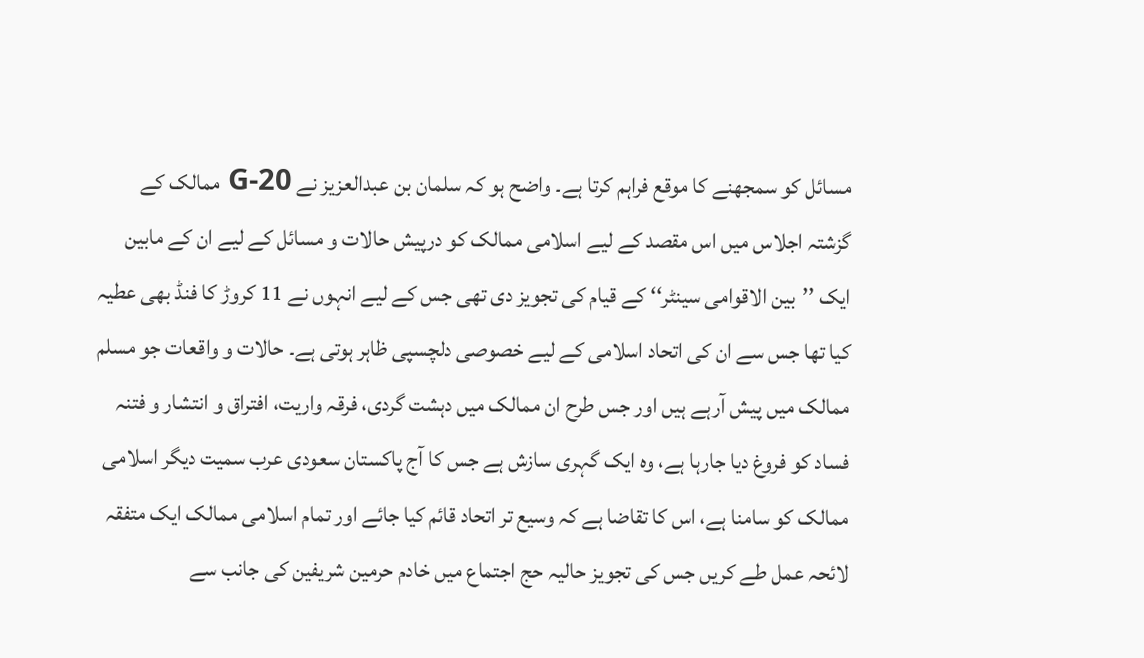مسائل کو سمجھنے کا موقع فراہم کرتا ہے۔ واضح ہو کہ سلمان بن عبدالعزیز نے G-20 ممالک کے گزشتہ اجلاس میں اس مقصد کے لیے اسلامی ممالک کو درپیش حالات و مسائل کے لیے ان کے مابین ایک ’’بین الاقوامی سینٹر‘‘ کے قیام کی تجویز دی تھی جس کے لیے انہوں نے 11 کروڑ کا فنڈ بھی عطیہ کیا تھا جس سے ان کی اتحاد اسلامی کے لیے خصوصی دلچسپی ظاہر ہوتی ہے۔ حالات و واقعات جو مسلم ممالک میں پیش آرہے ہیں اور جس طرح ان ممالک میں دہشت گردی، فرقہ واریت، افتراق و انتشار و فتنہ فساد کو فروغ دیا جارہا ہے، وہ ایک گہری سازش ہے جس کا آج پاکستان سعودی عرب سمیت دیگر اسلامی ممالک کو سامنا ہے، اس کا تقاضا ہے کہ وسیع تر اتحاد قائم کیا جائے اور تمام اسلامی ممالک ایک متفقہ لائحہ عمل طے کریں جس کی تجویز حالیہ حج اجتماع میں خادم حرمین شریفین کی جانب سے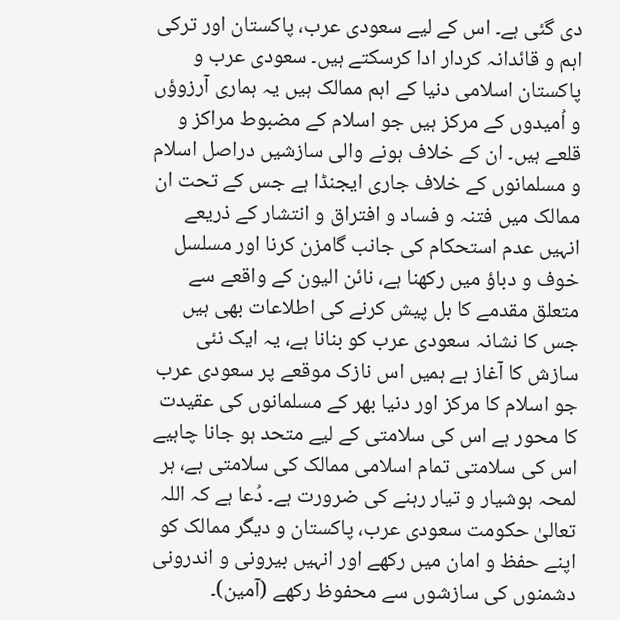دی گئی ہے۔ اس کے لیے سعودی عرب، پاکستان اور ترکی اہم و قائدانہ کردار ادا کرسکتے ہیں۔ سعودی عرب و پاکستان اسلامی دنیا کے اہم ممالک ہیں یہ ہماری آرزوؤں و اُمیدوں کے مرکز ہیں جو اسلام کے مضبوط مراکز و قلعے ہیں۔ ان کے خلاف ہونے والی سازشیں دراصل اسلام و مسلمانوں کے خلاف جاری ایجنڈا ہے جس کے تحت ان ممالک میں فتنہ و فساد و افتراق و انتشار کے ذریعے انہیں عدم استحکام کی جانب گامزن کرنا اور مسلسل خوف و دباؤ میں رکھنا ہے، نائن الیون کے واقعے سے متعلق مقدمے کا بل پیش کرنے کی اطلاعات بھی ہیں جس کا نشانہ سعودی عرب کو بنانا ہے، یہ ایک نئی سازش کا آغاز ہے ہمیں اس نازک موقعے پر سعودی عرب جو اسلام کا مرکز اور دنیا بھر کے مسلمانوں کی عقیدت کا محور ہے اس کی سلامتی کے لیے متحد ہو جانا چاہیے اس کی سلامتی تمام اسلامی ممالک کی سلامتی ہے، ہر لمحہ ہوشیار و تیار رہنے کی ضرورت ہے۔ دُعا ہے کہ اللہ تعالیٰ حکومت سعودی عرب، پاکستان و دیگر ممالک کو اپنے حفظ و امان میں رکھے اور انہیں بیرونی و اندرونی دشمنوں کی سازشوں سے محفوظ رکھے (آمین)۔